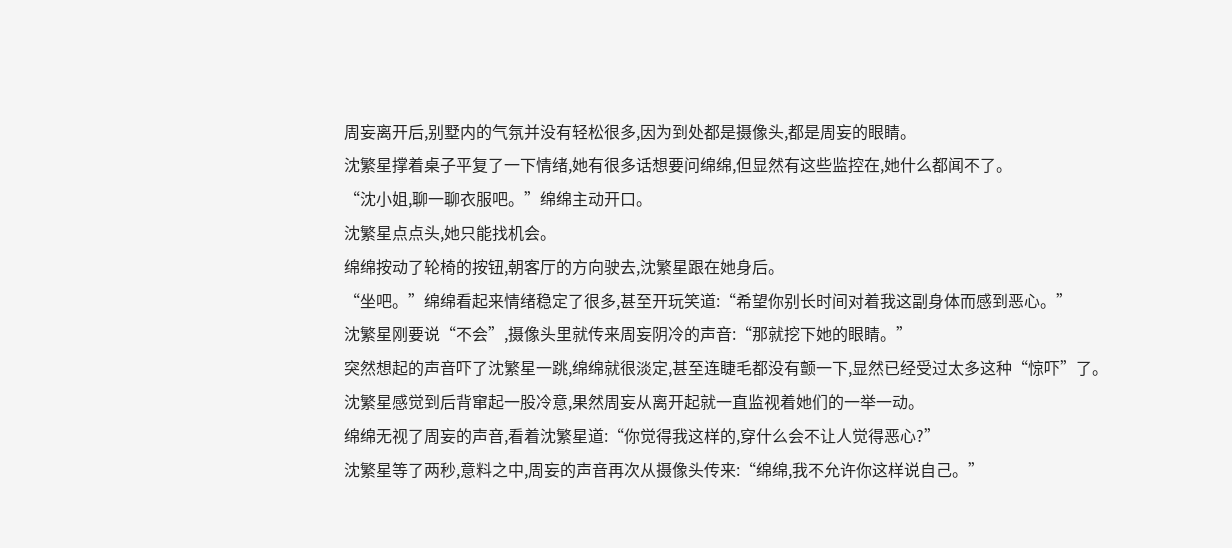周妄离开后,别墅内的气氛并没有轻松很多,因为到处都是摄像头,都是周妄的眼睛。
沈繁星撑着桌子平复了一下情绪,她有很多话想要问绵绵,但显然有这些监控在,她什么都闻不了。
“沈小姐,聊一聊衣服吧。”绵绵主动开口。
沈繁星点点头,她只能找机会。
绵绵按动了轮椅的按钮,朝客厅的方向驶去,沈繁星跟在她身后。
“坐吧。”绵绵看起来情绪稳定了很多,甚至开玩笑道:“希望你别长时间对着我这副身体而感到恶心。”
沈繁星刚要说“不会”,摄像头里就传来周妄阴冷的声音:“那就挖下她的眼睛。”
突然想起的声音吓了沈繁星一跳,绵绵就很淡定,甚至连睫毛都没有颤一下,显然已经受过太多这种“惊吓”了。
沈繁星感觉到后背窜起一股冷意,果然周妄从离开起就一直监视着她们的一举一动。
绵绵无视了周妄的声音,看着沈繁星道:“你觉得我这样的,穿什么会不让人觉得恶心?”
沈繁星等了两秒,意料之中,周妄的声音再次从摄像头传来:“绵绵,我不允许你这样说自己。”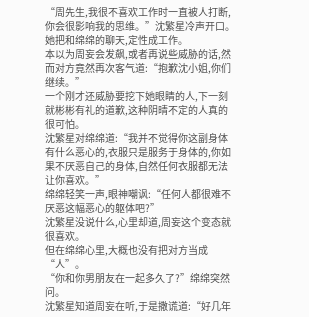“周先生,我很不喜欢工作时一直被人打断,你会很影响我的思维。”沈繁星冷声开口。
她把和绵绵的聊天,定性成工作。
本以为周妄会发飙,或者再说些威胁的话,然而对方竟然再次客气道:“抱歉沈小姐,你们继续。”
一个刚才还威胁要挖下她眼睛的人,下一刻就彬彬有礼的道歉,这种阴晴不定的人真的很可怕。
沈繁星对绵绵道:“我并不觉得你这副身体有什么恶心的,衣服只是服务于身体的,你如果不厌恶自己的身体,自然任何衣服都无法让你喜欢。”
绵绵轻笑一声,眼神嘲讽:“任何人都很难不厌恶这幅恶心的躯体吧?”
沈繁星没说什么,心里却道,周妄这个变态就很喜欢。
但在绵绵心里,大概也没有把对方当成“人”。
“你和你男朋友在一起多久了?”绵绵突然问。
沈繁星知道周妄在听,于是撒谎道:“好几年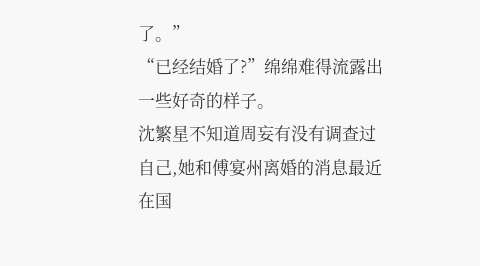了。”
“已经结婚了?”绵绵难得流露出一些好奇的样子。
沈繁星不知道周妄有没有调查过自己,她和傅宴州离婚的消息最近在国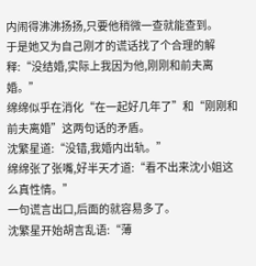内闹得沸沸扬扬,只要他稍微一查就能查到。
于是她又为自己刚才的谎话找了个合理的解释:“没结婚,实际上我因为他,刚刚和前夫离婚。”
绵绵似乎在消化“在一起好几年了”和“刚刚和前夫离婚”这两句话的矛盾。
沈繁星道:“没错,我婚内出轨。”
绵绵张了张嘴,好半天才道:“看不出来沈小姐这么真性情。”
一句谎言出口,后面的就容易多了。
沈繁星开始胡言乱语:“薄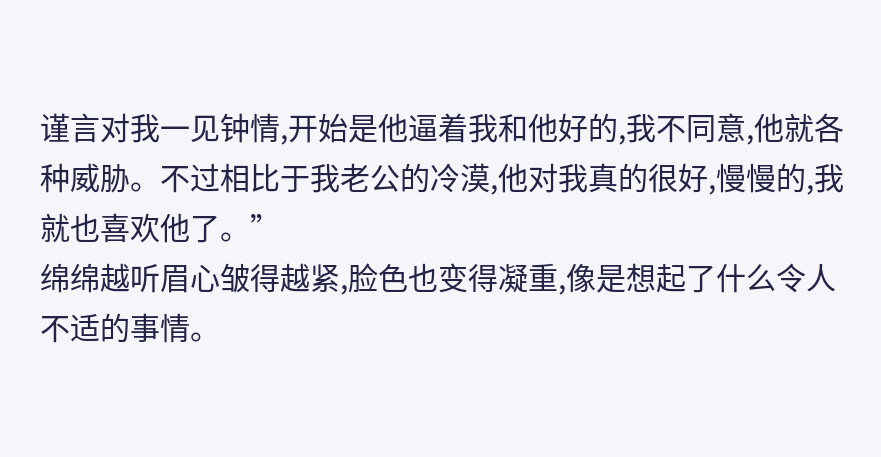谨言对我一见钟情,开始是他逼着我和他好的,我不同意,他就各种威胁。不过相比于我老公的冷漠,他对我真的很好,慢慢的,我就也喜欢他了。”
绵绵越听眉心皱得越紧,脸色也变得凝重,像是想起了什么令人不适的事情。